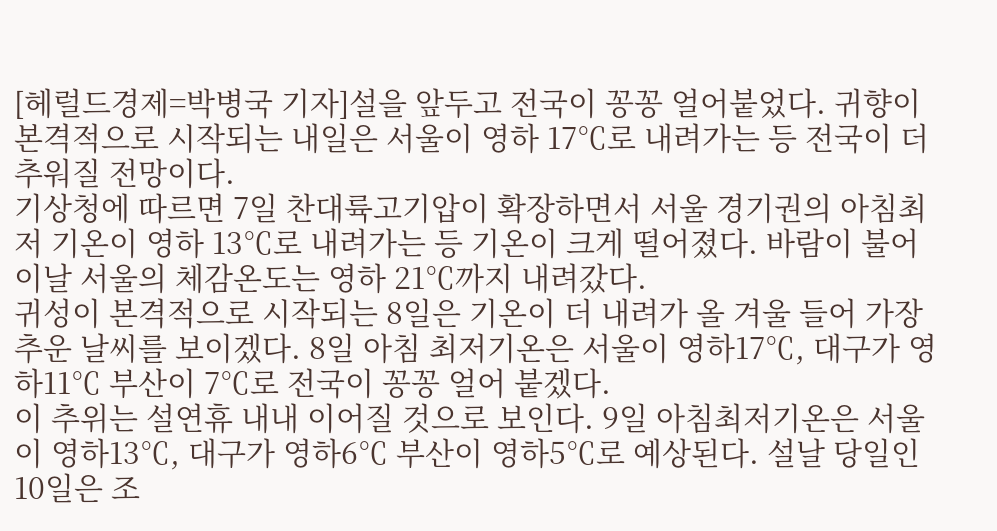[헤럴드경제=박병국 기자]설을 앞두고 전국이 꽁꽁 얼어붙었다. 귀향이 본격적으로 시작되는 내일은 서울이 영하 17℃로 내려가는 등 전국이 더 추워질 전망이다.
기상청에 따르면 7일 찬대륙고기압이 확장하면서 서울 경기권의 아침최저 기온이 영하 13℃로 내려가는 등 기온이 크게 떨어졌다. 바람이 불어 이날 서울의 체감온도는 영하 21℃까지 내려갔다.
귀성이 본격적으로 시작되는 8일은 기온이 더 내려가 올 겨울 들어 가장 추운 날씨를 보이겠다. 8일 아침 최저기온은 서울이 영하17℃, 대구가 영하11℃ 부산이 7℃로 전국이 꽁꽁 얼어 붙겠다.
이 추위는 설연휴 내내 이어질 것으로 보인다. 9일 아침최저기온은 서울이 영하13℃, 대구가 영하6℃ 부산이 영하5℃로 예상된다. 설날 당일인 10일은 조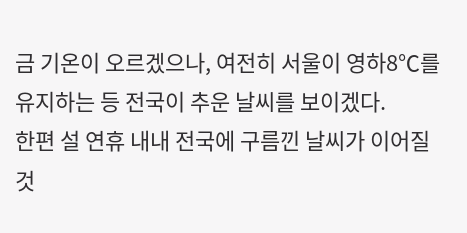금 기온이 오르겠으나, 여전히 서울이 영하8℃를 유지하는 등 전국이 추운 날씨를 보이겠다.
한편 설 연휴 내내 전국에 구름낀 날씨가 이어질 것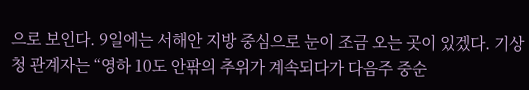으로 보인다. 9일에는 서해안 지방 중심으로 눈이 조금 오는 곳이 있겠다. 기상청 관계자는 “영하 10도 안팎의 추위가 계속되다가 다음주 중순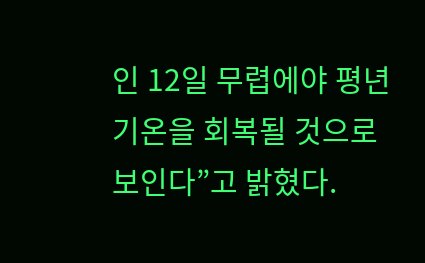인 12일 무렵에야 평년 기온을 회복될 것으로 보인다”고 밝혔다.